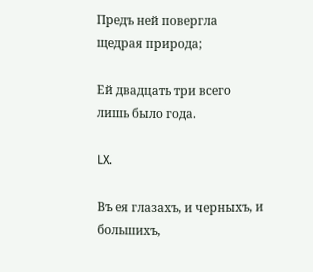Предъ ней повергла щедрая природа;

Ей двадцать три всего лишь было года.

LX.

Въ ея глазахъ, и черныхъ, и большихъ,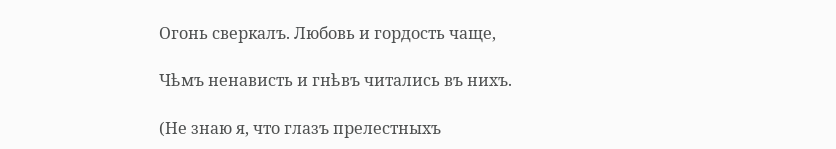Огонь сверкалъ. Любовь и гордость чаще,

Чѣмъ ненависть и гнѣвъ читались въ нихъ.

(Не знаю я, что глазъ прелестныхъ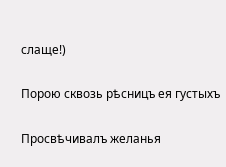слаще!)

Порою сквозь рѣсницъ ея густыхъ

Просвѣчивалъ желанья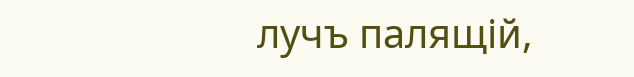лучъ палящій,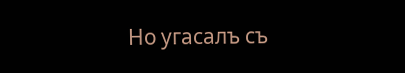Но угасалъ съ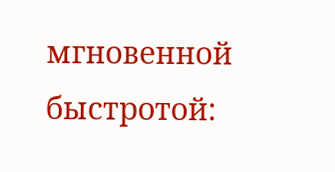мгновенной быстротой: